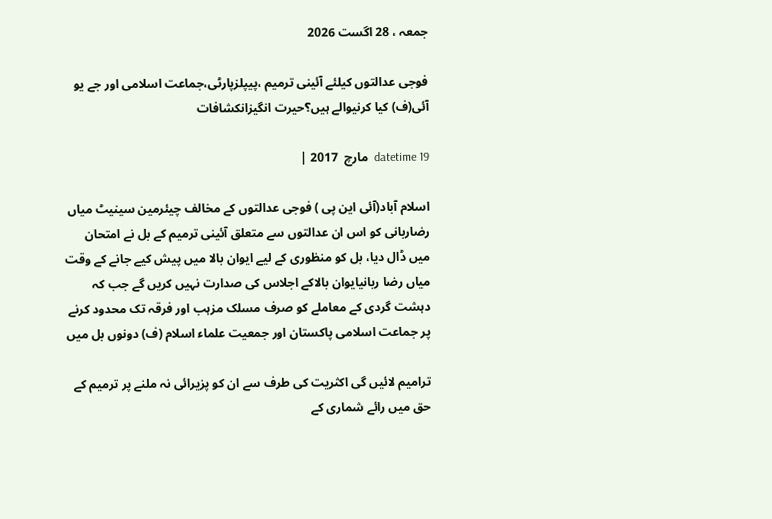جمعہ ، 28 اگست 2026

فوجی عدالتوں کیلئے آئینی ترمیم ،پیپلزپارٹی،جماعت اسلامی اور جے یو آئی(ف) کیا کرنیوالے ہیں؟حیرت انگیزانکشافات

datetime 19  مارچ  2017 |

اسلام آباد(آئی این پی ) فوجی عدالتوں کے مخالف چیئرمین سینیٹ میاں رضاربانی کو اس ان عدالتوں سے متعلق آئینی ترمیم کے بل نے امتحان میں ڈال دیا، بل کو منظوری کے لیے ایوان بالا میں پیش کیے جانے کے وقت میاں رضا ربانیایوان بالاکے اجلاس کی صدارت نہیں کریں گے جب کہ دہشت گردی کے معاملے کو صرف مسلک مزہب اور فرقہ تک محدود کرنے پر جماعت اسلامی پاکستان اور جمعیت علماء اسلام (ف) دونوں بل میں

ترامیم لائیں گی اکثریت کی طرف سے ان کو پزیرائی نہ ملنے پر ترمیم کے حق میں رائے شماری کے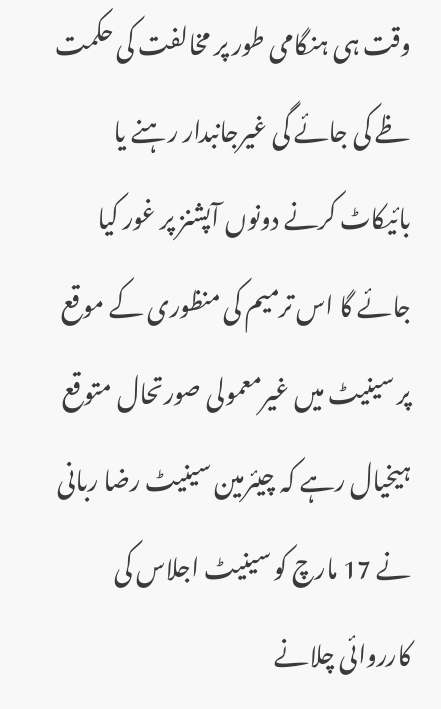وقت ہی ہنگامی طور پر مخالفت کی حکمت ظے کی جائے گی غیرجانبدار رہنے یا بائیکاٹ کرنے دونوں آپشنز پر غور کیا جائے گا اس ترمیم کی منظوری کے موقع پر سینیٹ میں غیرمعمولی صورتحال متوقع ہیخیال رہے کہ چیئرمین سینیٹ رضا ربانی نے 17 مارچ کو سینیٹ اجلاس کی کارروائی چلانے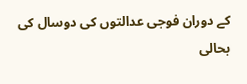کے دوران فوجی عدالتوں کی دوسال کی بحالی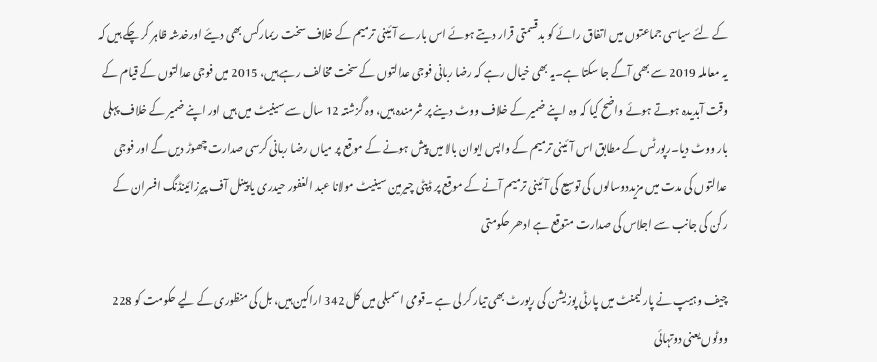کے لئے سیاسی جماعتوں میں اتفاق رائے کو بدقسمتی قرار دیتے ہوئے اس بارے آئینی ترمیم کے خلاف سخت ریمارکس بھی دیئے اورخدشہ ظاہر کر چکے ہیں کہ یہ معاملہ 2019 سے بھی آگے جا سکتا ہے۔یہ بھی خیال رہے کہ رضا ربانی فوجی عدالتوں کے سخت مخالف رہے ہیں، 2015 میں فوجی عدالتوں کے قیام کے وقت آبدیدہ ہوتے ہوئے واضح کیا کہ وہ اپنے ضمیر کے خلاف ووٹ دینے پر شرمندہ ہیں، وہ گزشتہ 12 سال سے سینیٹ میں ہیں اور اپنے ضمیر کے خلاف پہلی بار ووٹ دیا۔رپورٹس کے مطابق اس آئینی ترمیم کے واپس ایوان بالا میں پیش ہونے کے موقع پر میاں رضا ربانی کرسی صدارت چھوڑ دیں گے اور فوجی عدالتوں کی مدت میں مزیددوسالوں کی توسیع کی آئینی ترمیم آنے کے موقع پر ڈپٹی چیرمین سینیٹ مولانا عبد الغفور حیدری یا پینل آف پیرزائینڈنگ افسران کے رکن کی جانب سے اجلاس کی صدارت متوقع ہے ادھر حکومتی

چیف وہیپ نے پارلیمنٹ میں پارٹی پوزیشن کی رپورٹ بھی تیار کر لی ہے ۔قومی اسمبلی میں کل 342 اراکین ہیں، بل کی منظوری کے لیے حکومت کو 228 ووٹوں یعنی دوتہائی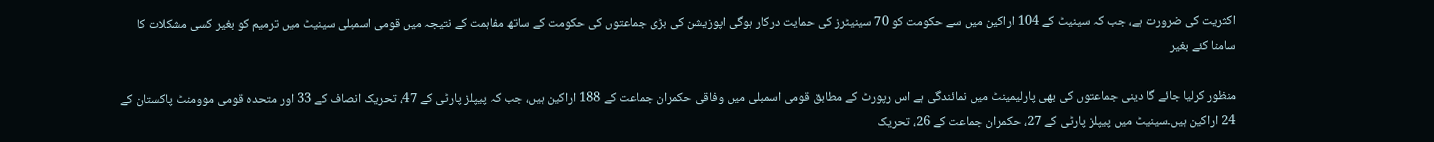اکثریت کی ضرورت ہے، جب کہ سینیٹ کے 104 اراکین میں سے حکومت کو 70 سینیٹرز کی حمایت درکار ہوگی اپوزیشن کی بڑی جماعتوں کی حکومت کے ساتھ مفاہمت کے نتیجہ میں قومی اسمبلی سینیٹ میں ترمیم کو بغیر کسی مشکلات کا سامنا کئے بغیر

منظور کرلیا جائے گا دینی جماعتوں کی بھی پارلیمینٹ میں نمائندگی ہے اس رپورٹ کے مطابق قومی اسمبلی میں وفاقی حکمران جماعت کے 188 اراکین ہیں، جب کہ پیپلز پارٹی کے 47، تحریک انصاف کے 33 اور متحدہ قومی موومنٹ پاکستان کے 24 اراکین ہیں۔سینیٹ میں پیپلز پارٹی کے 27، حکمران جماعت کے 26، تحریک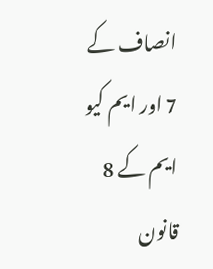انصاف کے 7 اور ایم کیو ایم کے 8 قانون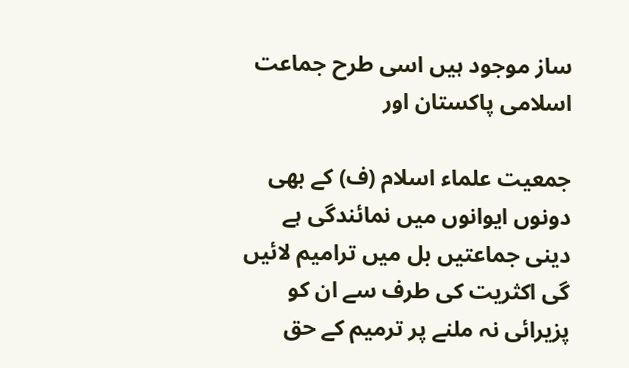ساز موجود ہیں اسی طرح جماعت اسلامی پاکستان اور

جمعیت علماء اسلام (ف) کے بھی دونوں ایوانوں میں نمائندگی ہے دینی جماعتیں بل میں ترامیم لائیں گی اکثریت کی طرف سے ان کو پزیرائی نہ ملنے پر ترمیم کے حق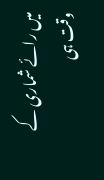میں رائے شماری کے وقت ہی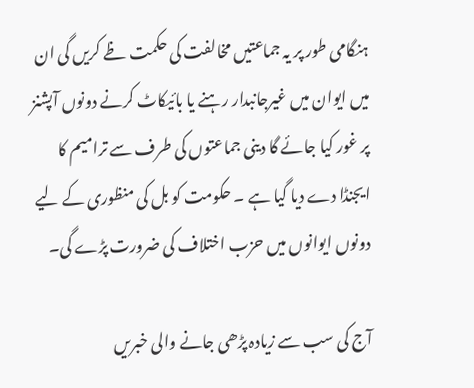ہنگامی طور پر یہ جماعتیں مخالفت کی حکمت ظے کریں گی ان میں ایوان میں غیرجانبدار رہنے یا بائیکاٹ کرنے دونوں آپشنز پر غور کیا جائے گا دینی جماعتوں کی طرف سے ترامیم کا ایجنڈا دے دیا گیا ہے ۔ حکومت کو بل کی منظوری کے لیے دونوں ایوانوں میں حزب اختلاف کی ضرورت پڑے گی۔

آج کی سب سے زیادہ پڑھی جانے والی خبریں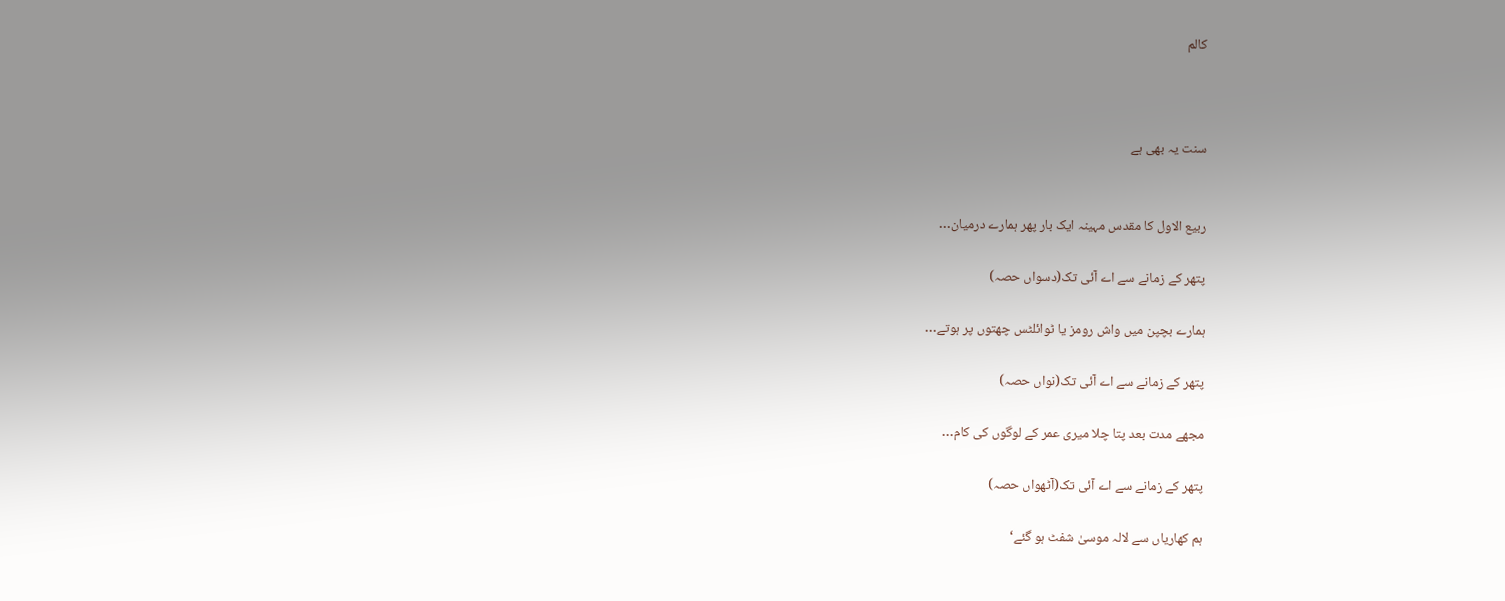کالم



سنت یہ بھی ہے


ربیع الاول کا مقدس مہینہ ایک بار پھر ہمارے درمیان…

پتھر کے زمانے سے اے آئی تک(دسواں حصہ)

ہمارے بچپن میں واش رومز یا ٹوائلٹس چھتوں پر ہوتے…

پتھر کے زمانے سے اے آئی تک(نواں حصہ)

مجھے مدت بعد پتا چلا میری عمر کے لوگوں کی کام…

پتھر کے زمانے سے اے آئی تک(آٹھواں حصہ)

ہم کھاریاں سے لالہ موسیٰ شفٹ ہو گئے‘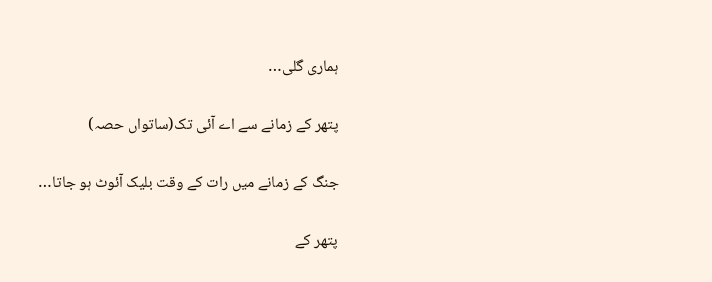ہماری گلی…

پتھر کے زمانے سے اے آئی تک(ساتواں حصہ)

جنگ کے زمانے میں رات کے وقت بلیک آئوٹ ہو جاتا…

پتھر کے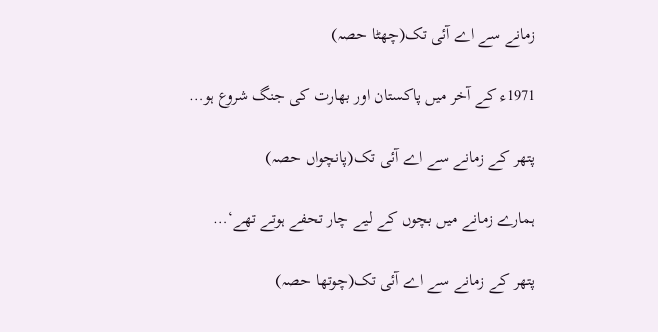زمانے سے اے آئی تک(چھٹا حصہ)

1971ء کے آخر میں پاکستان اور بھارت کی جنگ شروع ہو…

پتھر کے زمانے سے اے آئی تک(پانچواں حصہ)

ہمارے زمانے میں بچوں کے لیے چار تحفے ہوتے تھے‘…

پتھر کے زمانے سے اے آئی تک(چوتھا حصہ)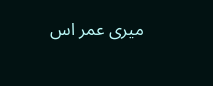میری عمر اس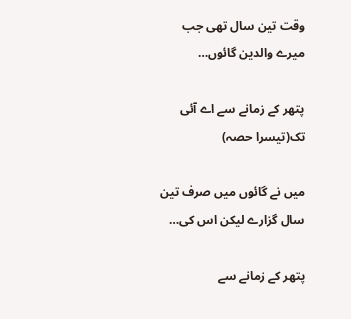وقت تین سال تھی جب میرے والدین گائوں…

پتھر کے زمانے سے اے آئی تک(تیسرا حصہ)

میں نے گائوں میں صرف تین سال گزارے لیکن اس کی…

پتھر کے زمانے سے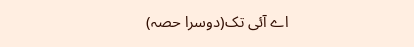اے آئی تک(دوسرا حصہ)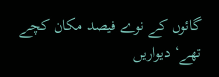گائوں کے نوے فیصد مکان کچے تھے‘ دیواریں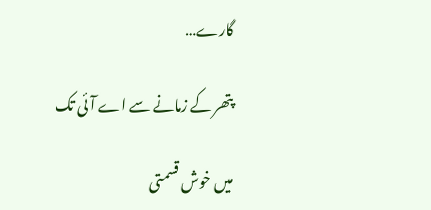گارے…

پتھر کے زمانے سے اے آئی تک

میں خوش قسمتی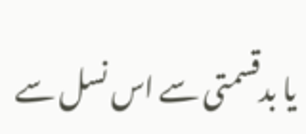یا بدقسمتی سے اس نسل سے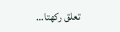تعلق رکھتا…